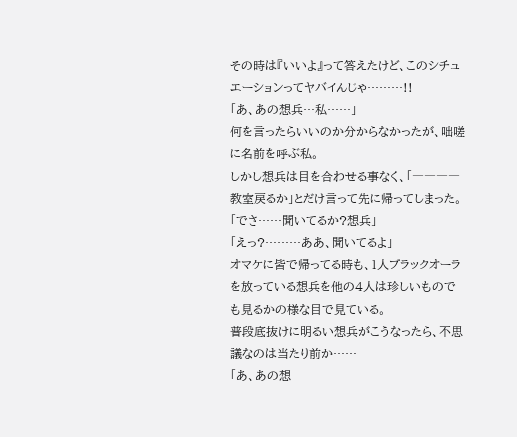その時は『いいよ』って答えたけど、このシチュエーションってヤバイんじゃ………!!
「あ、あの想兵…私……」
何を言ったらいいのか分からなかったが、咄嗟に名前を呼ぶ私。
しかし想兵は目を合わせる事なく、「――――教室戻るか」とだけ言って先に帰ってしまった。
「でさ……聞いてるか?想兵」
「えっ?………ああ、聞いてるよ」
オマケに皆で帰ってる時も、1人ブラックオーラを放っている想兵を他の4人は珍しいものでも見るかの様な目で見ている。
普段底抜けに明るい想兵がこうなったら、不思議なのは当たり前か……
「あ、あの想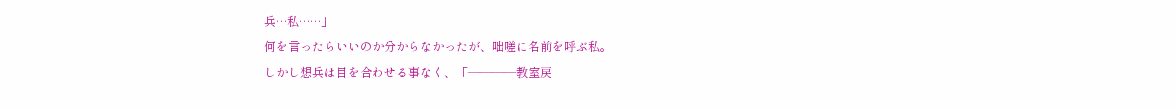兵…私……」
何を言ったらいいのか分からなかったが、咄嗟に名前を呼ぶ私。
しかし想兵は目を合わせる事なく、「――――教室戻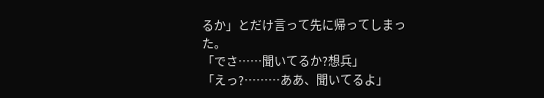るか」とだけ言って先に帰ってしまった。
「でさ……聞いてるか?想兵」
「えっ?………ああ、聞いてるよ」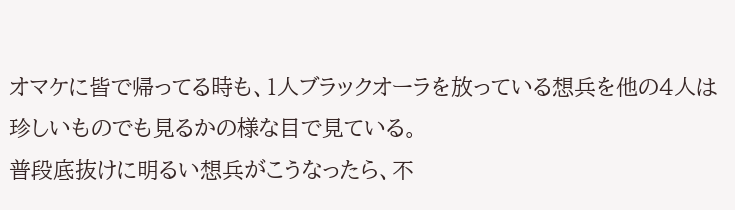オマケに皆で帰ってる時も、1人ブラックオーラを放っている想兵を他の4人は珍しいものでも見るかの様な目で見ている。
普段底抜けに明るい想兵がこうなったら、不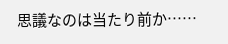思議なのは当たり前か……